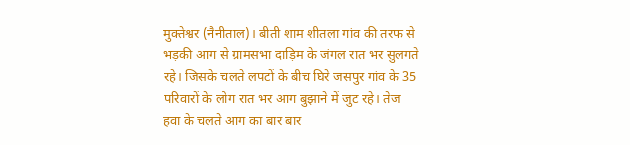मुक्तेश्वर (नैनीताल)। बीती शाम शीतला गांव की तरफ से भड़की आग से ग्रामसभा दाड़िम के जंगल रात भर सुलगते रहे। जिसके चलते लपटों के बीच घिरे जसपुर गांव के 35 परिवारों के लोग रात भर आग बुझाने में जुट रहे। तेज हवा के चलते आग का बार बार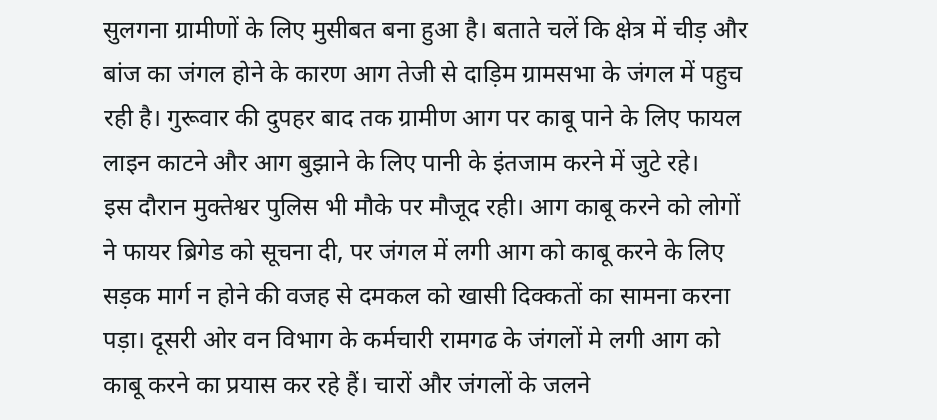सुलगना ग्रामीणों के लिए मुसीबत बना हुआ है। बताते चलें कि क्षेत्र में चीड़ और बांज का जंगल होने के कारण आग तेजी से दाड़िम ग्रामसभा के जंगल में पहुच रही है। गुरूवार की दुपहर बाद तक ग्रामीण आग पर काबू पाने के लिए फायल लाइन काटने और आग बुझाने के लिए पानी के इंतजाम करने में जुटे रहे।
इस दौरान मुक्तेश्वर पुलिस भी मौके पर मौजूद रही। आग काबू करने को लोगों ने फायर ब्रिगेड को सूचना दी, पर जंगल में लगी आग को काबू करने के लिए सड़क मार्ग न होने की वजह से दमकल को खासी दिक्कतों का सामना करना पड़ा। दूसरी ओर वन विभाग के कर्मचारी रामगढ के जंगलों मे लगी आग को काबू करने का प्रयास कर रहे हैं। चारों और जंगलों के जलने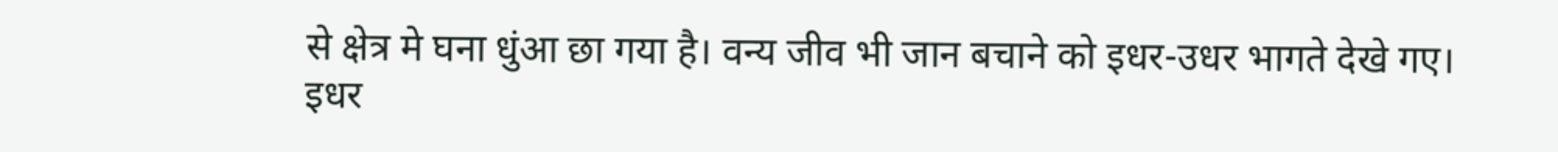से क्षेत्र मे घना धुंआ छा गया है। वन्य जीव भी जान बचाने को इधर-उधर भागते देखे गए।
इधर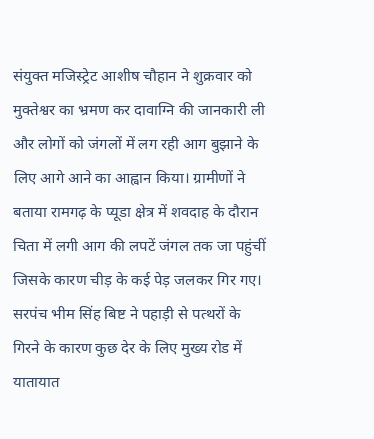संयुक्त मजिस्ट्रेट आशीष चौहान ने शुक्रवार को मुक्तेश्वर का भ्रमण कर दावाग्नि की जानकारी ली और लोगों को जंगलों में लग रही आग बुझाने के लिए आगे आने का आह्वान किया। ग्रामीणों ने बताया रामगढ़ के प्यूडा क्षेत्र में शवदाह के दौरान चिता में लगी आग की लपटें जंगल तक जा पहुंचीं जिसके कारण चीड़ के कई पेड़ जलकर गिर गए। सरपंच भीम सिंह बिष्ट ने पहाड़ी से पत्थरों के गिरने के कारण कुछ देर के लिए मुख्य रोड में यातायात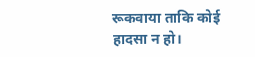रूकवाया ताकि कोई हादसा न हो।